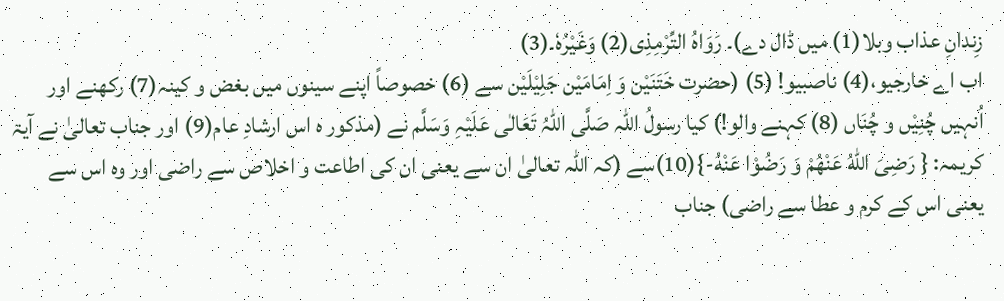زِندانِ عذاب وبلا(1) میں ڈال دے)۔ رَوَاہُ التِّرْمِذِی(2) وَغَیْرُہٗ۔(3)
اب اے خارجیو،(4) ناصبیو! (5) (حضرت خَتَنَیْن وَ اِمَامَیْن جَلِیْلَیْن سے (6) خصوصاً اپنے سینوں میں بغض و کینہ(7) رکھنے اور اُنہیں چُنِیْں و چُنَاں (8) کہنے والو!) کیا رسولُ اللّٰہ صَلَّی اللّٰہُ تَعَالٰی عَلَیْہِ وَسَلَّم نے (مذکور ہ اس ارشادِ عام(9) اور جناب تعالیٰ نے آیۃ کریمہ: { رَضِیَ اللّٰهُ عَنْهُمْ وَ رَضُوْا عَنْهُ-}(10)سے (کہ اللّٰہ تعالیٰ ان سے یعنی ان کی اطاعت و اخلاص سے راضی اور وہ اس سے یعنی اس کے کرم و عطا سے راضی) جناب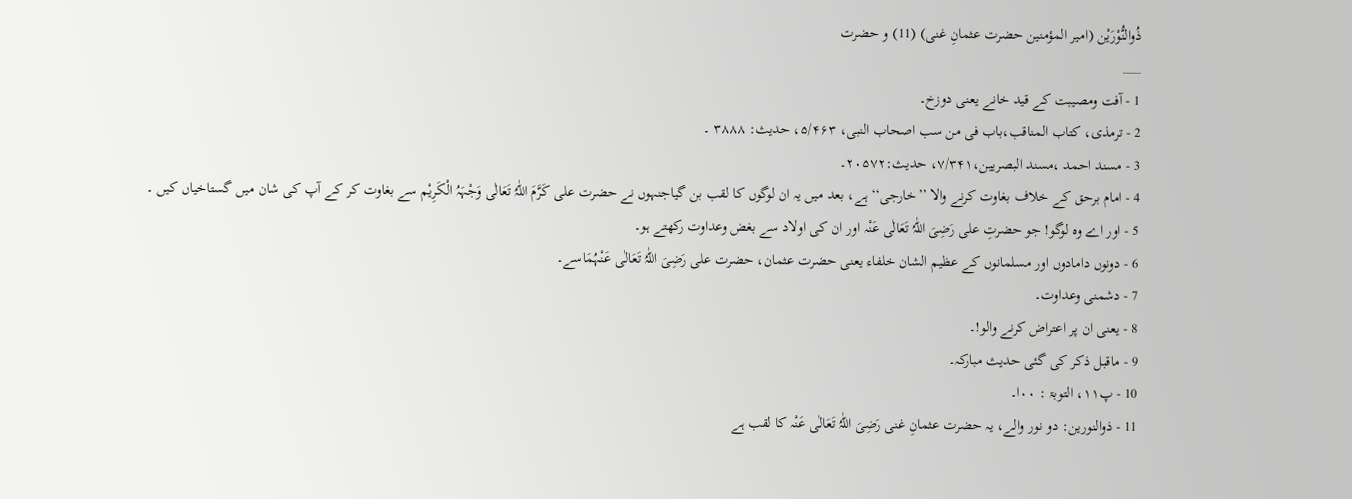ذُوالنُّوْرَیْن (امیر المؤمنین حضرت عثمانِ غنی) (11) و حضرت
___
1 - آفت ومصیبت کے قید خانے یعنی دوزخ۔
2 - ترمذی، کتاب المناقب،باب فی من سب اصحاب النبی، ۵/۴۶۳، حدیث: ۳۸۸۸ ۔
3 - مسند احمد ،مسند البصریین،۷/۳۴۱، حدیث:۲۰۵۷۲۔
4 - امام برحق کے خلاف بغاوت کرنے والا ’’خارجی‘‘ ہے، بعد میں یہ ان لوگوں کا لقب بن گیاجنہوں نے حضرت علی کَرَّمَ اللّٰہُ تَعَالٰی وَجْہَہُ الْکَرِیْم سے بغاوت کر کے آپ کی شان میں گستاخیاں کیں ۔
5 - اور اے وہ لوگو! جو حضرتِ علی رَضِیَ اللّٰہُ تَعَالٰی عَنْہ اور ان کی اولاد سے بغض وعداوت رکھتے ہو۔
6 - دونوں دامادوں اور مسلمانوں کے عظیم الشان خلفاء یعنی حضرت عثمان، حضرت علی رَضِیَ اللّٰہُ تَعَالٰی عَنْہُمَاسے۔
7 - دشمنی وعداوت۔
8 - یعنی ان پر اعتراض کرنے والو!۔
9 - ماقبل ذکر کی گئی حدیث مبارکہ۔
10 - پ۱۱، التوبۃ : ۰۰ا۔
11 - ذوالنورین: دو نور والے، یہ حضرت عثمانِ غنی رَضِیَ اللّٰہُ تَعَالٰی عَنْہ کا لقب ہے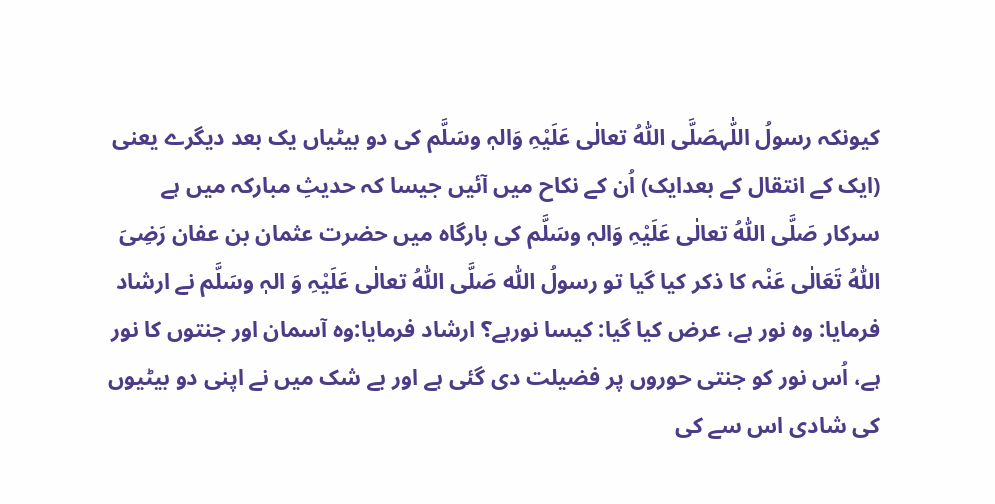کیونکہ رسولُ اللّٰہصَلَّی اللّٰہُ تعالٰی عَلَیْہِ وَالہٖ وسَلَّم کی دو بیٹیاں یک بعد دیگرے یعنی (ایک کے انتقال کے بعدایک) اُن کے نکاح میں آئیں جیسا کہ حدیثِ مبارکہ میں ہے سرکار صَلَّی اللّٰہُ تعالٰی عَلَیْہِ وَالہٖ وسَلَّم کی بارگاہ میں حضرت عثمان بن عفان رَضِیَ اللّٰہُ تَعَالٰی عَنْہ کا ذکر کیا گیا تو رسولُ اللّٰہ صَلَّی اللّٰہُ تعالٰی عَلَیْہِ وَ الہٖ وسَلَّم نے ارشاد فرمایا: وہ نور ہے، عرض کیا گیا: کیسا نورہے؟ ارشاد فرمایا:وہ آسمان اور جنتوں کا نور ہے، اُس نور کو جنتی حوروں پر فضیلت دی گئی ہے اور بے شک میں نے اپنی دو بیٹیوں کی شادی اس سے کی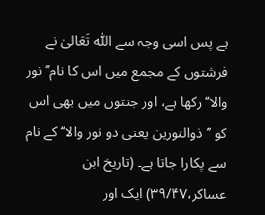ہے پس اسی وجہ سے اللّٰہ تَعَالیٰ نے فرشتوں کے مجمع میں اس کا نام’’ نور والا‘‘ رکھا ہے، اور جنتوں میں بھی اس کو ’’ذوالنورین یعنی دو نور والا‘‘ کے نام سے پکارا جاتا ہے۔ (تاریخ ابن عساکر،۳۹/۴۷) ایک اور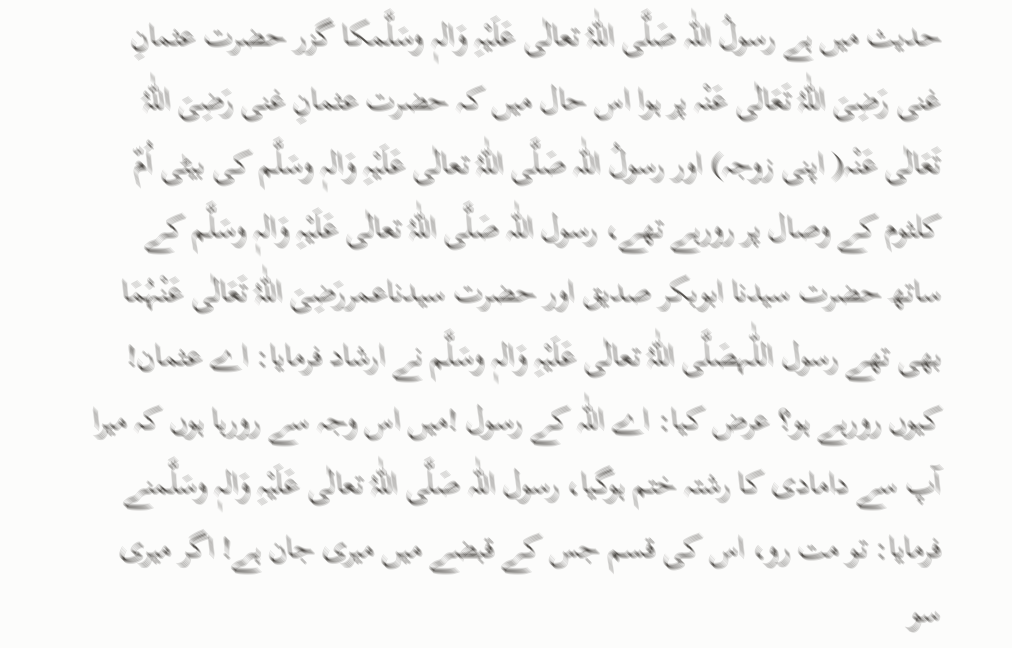حدیث میں ہے رسولُ اللّٰہ صَلَّی اللّٰہُ تعالٰی عَلَیْہِ وَالہٖ وسَلَّمکا گزر حضرت عثمانِ غنی رَضِیَ اللّٰہُ تَعَالٰی عَنْہ پر ہوا اس حال میں کہ حضرت عثمانِ غنی رَضِیَ اللّٰہُ تَعَالٰی عَنْہ( اپنی زوجہ) اور رسولُ اللّٰہ صَلَّی اللّٰہُ تعالٰی عَلَیْہِ وَالہٖ وسَلَّم کی بیٹی اُمّ کلثوم کے وصال پر رورہے تھے، رسول اللّٰہ صَلَّی اللّٰہُ تعالٰی عَلَیْہِ وَالہٖ وسَلَّم کے ساتھ حضرت سیدنا ابوبکر صدیق اور حضرت سیدناعمررَضِیَ اللّٰہُ تَعَالٰی عَنْہُمَا بھی تھے رسول اللّٰہصَلَّی اللّٰہُ تعالٰی عَلَیْہِ وَالہٖ وسَلَّم نے ارشاد فرمایا: اے عثمان! کیوں رورہے ہو؟ عرض کیا: اے اللّٰہ کے رسول !میں اس وجہ سے رورہا ہوں کہ میرا آپ سے دامادی کا رشتہ ختم ہوگیا، رسول اللّٰہ صَلَّی اللّٰہُ تعالٰی عَلَیْہِ وَالہٖ وسَلَّمنے فرمایا: تو مت رو، اس کی قسم جس کے قبضے میں میری جان ہے! اگر میری سو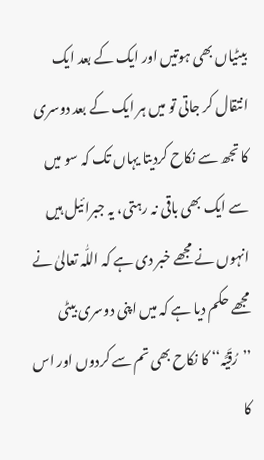بیٹیاں بھی ہوتیں اور ایک کے بعد ایک انتقال کر جاتی تو میں ہر ایک کے بعد دوسری کا تجھ سے نکاح کردیتا یہاں تک کہ سو میں سے ایک بھی باقی نہ رہتی، یہ جبرائیل ہیں انہوں نے مجھے خبر دی ہے کہ اللّٰہ تعالیٰ نے مجھے حکم دیا ہے کہ میں اپنی دوسری بیٹی ’’رُقَیَّہ‘‘ کا نکاح بھی تم سے کردوں اور اس کا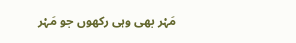مَہْر بھی وہی رکھوں جو مَہْر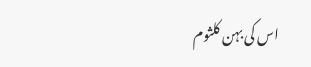اس کی بہن کلثوم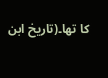کا تھا۔(تاریخ ابن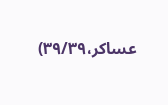عساکر،۳۹/۳۹)